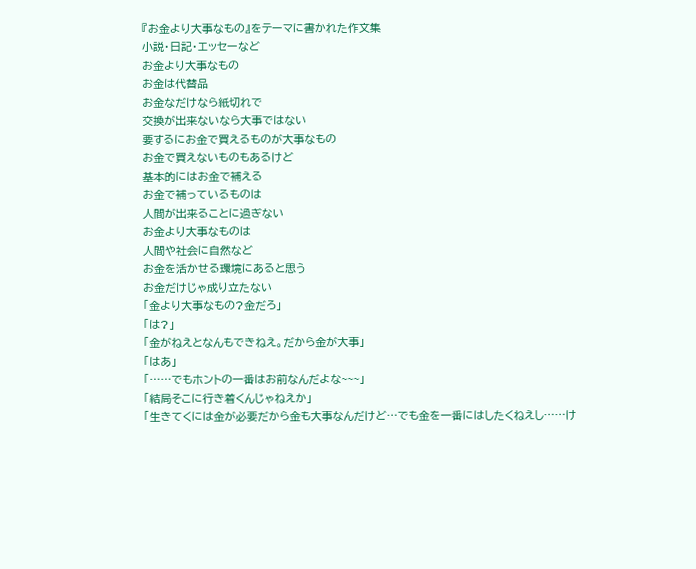『お金より大事なもの』をテーマに書かれた作文集
小説・日記・エッセーなど
お金より大事なもの
お金は代替品
お金なだけなら紙切れで
交換が出来ないなら大事ではない
要するにお金で買えるものが大事なもの
お金で買えないものもあるけど
基本的にはお金で補える
お金で補っているものは
人間が出来ることに過ぎない
お金より大事なものは
人間や社会に自然など
お金を活かせる環境にあると思う
お金だけじゃ成り立たない
「金より大事なもの?金だろ」
「は?」
「金がねえとなんもできねえ。だから金が大事」
「はあ」
「……でもホントの一番はお前なんだよな~~~」
「結局そこに行き着くんじゃねえか」
「生きてくには金が必要だから金も大事なんだけど…でも金を一番にはしたくねえし……け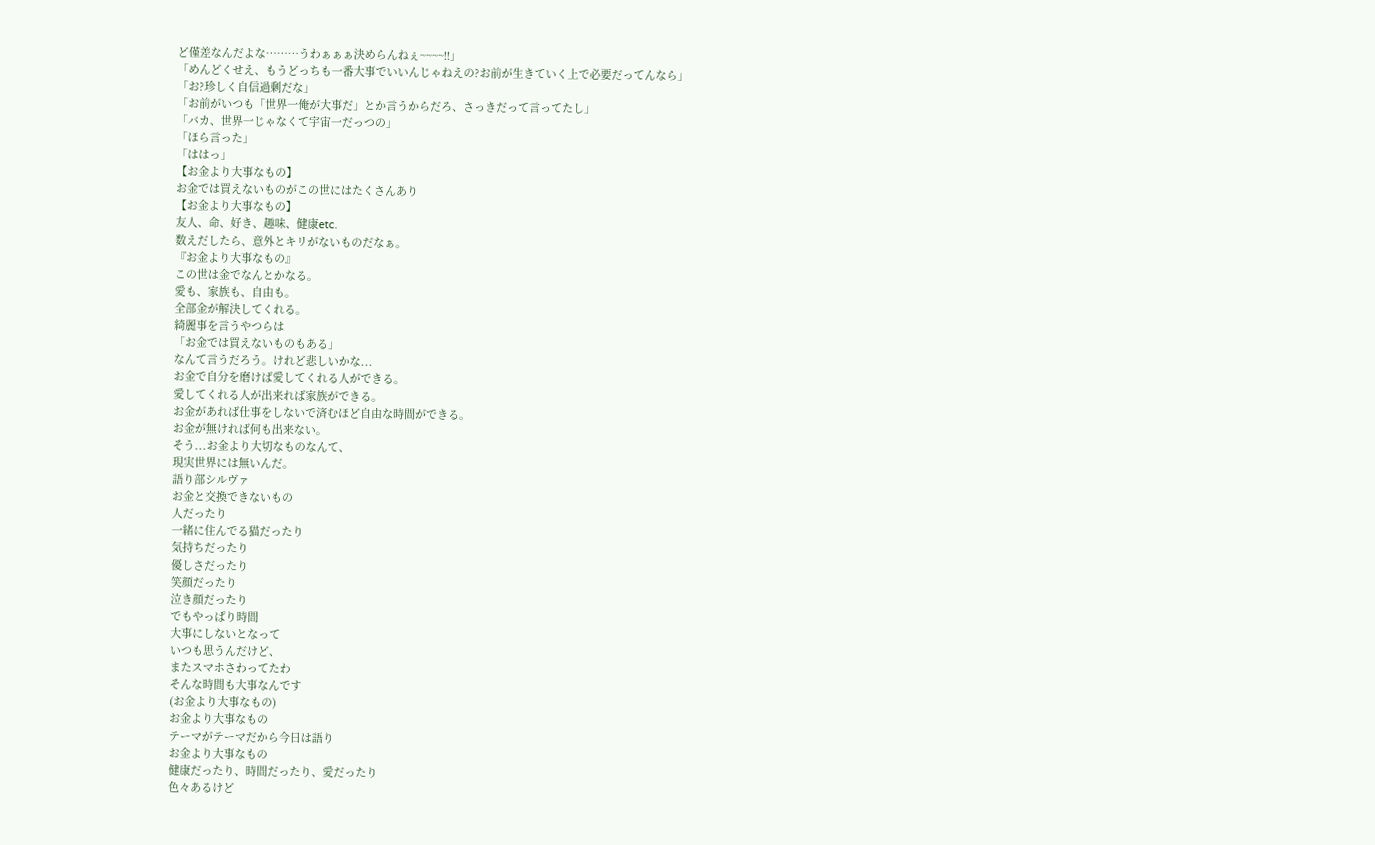ど僅差なんだよな………うわぁぁぁ決めらんねぇ~~~~!!」
「めんどくせえ、もうどっちも一番大事でいいんじゃねえの?お前が生きていく上で必要だってんなら」
「お?珍しく自信過剰だな」
「お前がいつも「世界一俺が大事だ」とか言うからだろ、さっきだって言ってたし」
「バカ、世界一じゃなくて宇宙一だっつの」
「ほら言った」
「ははっ」
【お金より大事なもの】
お金では買えないものがこの世にはたくさんあり
【お金より大事なもの】
友人、命、好き、趣味、健康etc.
数えだしたら、意外とキリがないものだなぁ。
『お金より大事なもの』
この世は金でなんとかなる。
愛も、家族も、自由も。
全部金が解決してくれる。
綺麗事を言うやつらは
「お金では買えないものもある」
なんて言うだろう。けれど悲しいかな...
お金で自分を磨けば愛してくれる人ができる。
愛してくれる人が出来れば家族ができる。
お金があれば仕事をしないで済むほど自由な時間ができる。
お金が無ければ何も出来ない。
そう...お金より大切なものなんて、
現実世界には無いんだ。
語り部シルヴァ
お金と交換できないもの
人だったり
一緒に住んでる猫だったり
気持ちだったり
優しさだったり
笑顔だったり
泣き顔だったり
でもやっぱり時間
大事にしないとなって
いつも思うんだけど、
またスマホさわってたわ
そんな時間も大事なんです
(お金より大事なもの)
お金より大事なもの
テーマがテーマだから今日は語り
お金より大事なもの
健康だったり、時間だったり、愛だったり
色々あるけど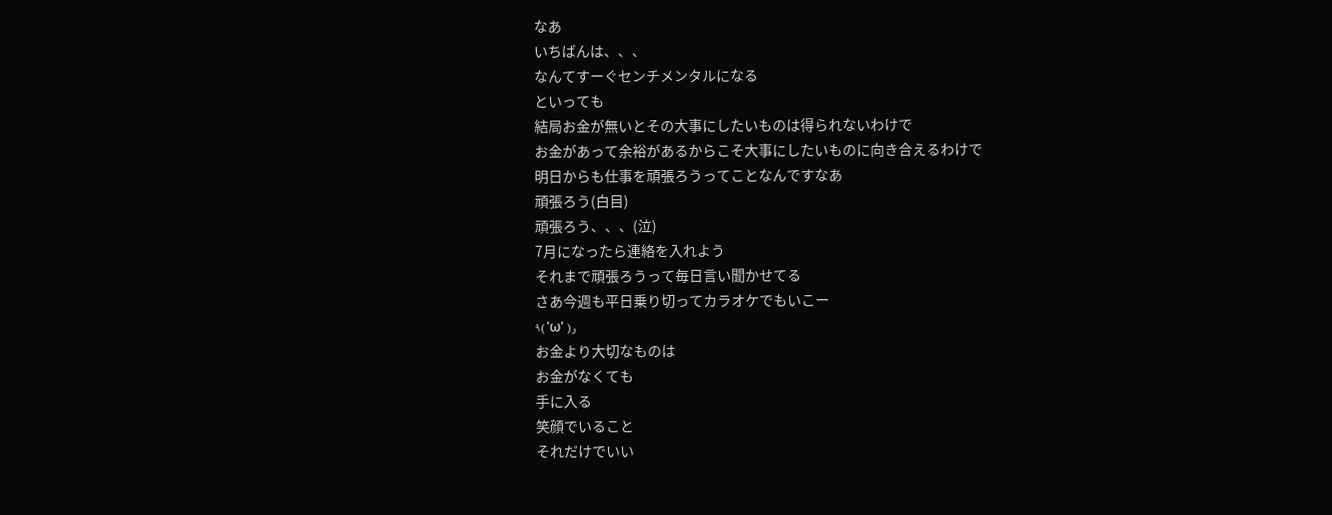なあ
いちばんは、、、
なんてすーぐセンチメンタルになる
といっても
結局お金が無いとその大事にしたいものは得られないわけで
お金があって余裕があるからこそ大事にしたいものに向き合えるわけで
明日からも仕事を頑張ろうってことなんですなあ
頑張ろう(白目)
頑張ろう、、、(泣)
7月になったら連絡を入れよう
それまで頑張ろうって毎日言い聞かせてる
さあ今週も平日乗り切ってカラオケでもいこー
٩( 'ω' )و
お金より大切なものは
お金がなくても
手に入る
笑顔でいること
それだけでいい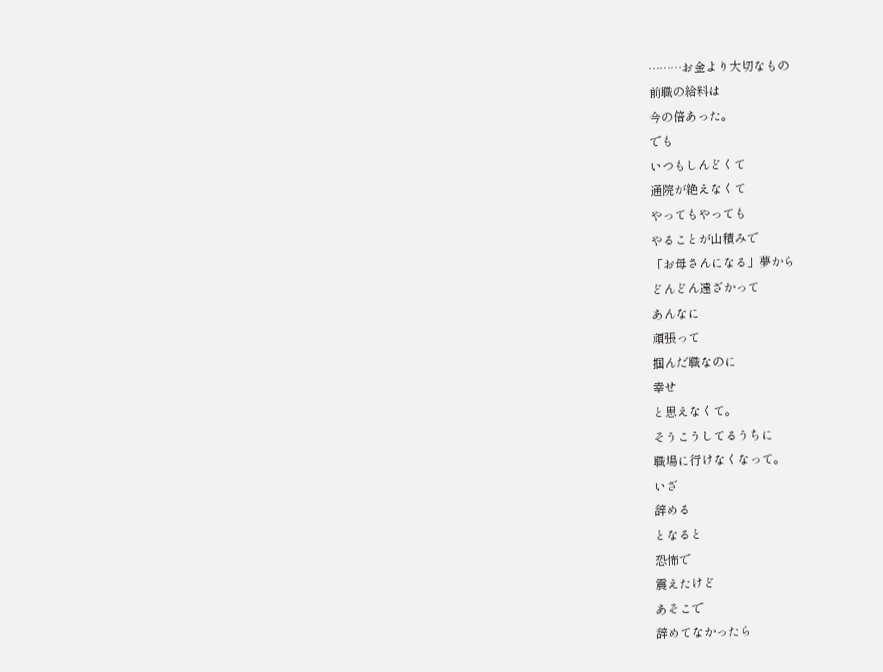………お金より大切なもの
前職の給料は
今の倍あった。
でも
いつもしんどくて
通院が絶えなくて
やってもやっても
やることが山積みで
「お母さんになる」夢から
どんどん遠ざかって
あんなに
頑張って
掴んだ職なのに
幸せ
と思えなくて。
そうこうしてるうちに
職場に行けなくなって。
いざ
辞める
となると
恐怖で
震えたけど
あそこで
辞めてなかったら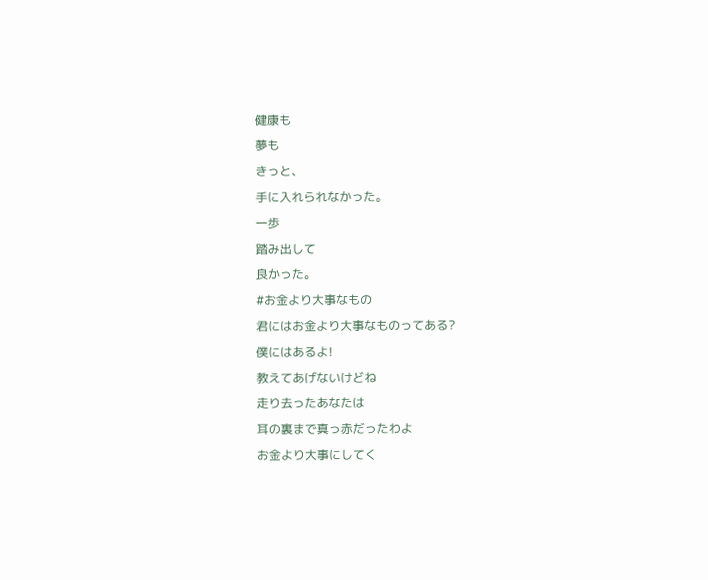健康も
夢も
きっと、
手に入れられなかった。
一歩
踏み出して
良かった。
#お金より大事なもの
君にはお金より大事なものってある?
僕にはあるよ!
教えてあげないけどね
走り去ったあなたは
耳の裏まで真っ赤だったわよ
お金より大事にしてく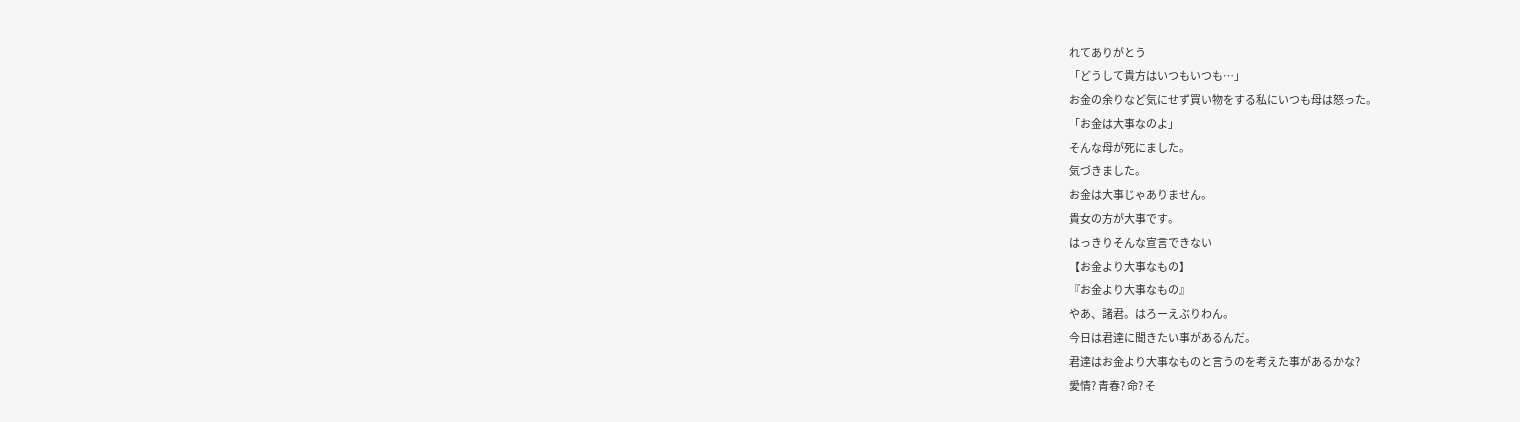れてありがとう
「どうして貴方はいつもいつも…」
お金の余りなど気にせず買い物をする私にいつも母は怒った。
「お金は大事なのよ」
そんな母が死にました。
気づきました。
お金は大事じゃありません。
貴女の方が大事です。
はっきりそんな宣言できない
【お金より大事なもの】
『お金より大事なもの』
やあ、諸君。はろーえぶりわん。
今日は君達に聞きたい事があるんだ。
君達はお金より大事なものと言うのを考えた事があるかな?
愛情? 青春? 命? そ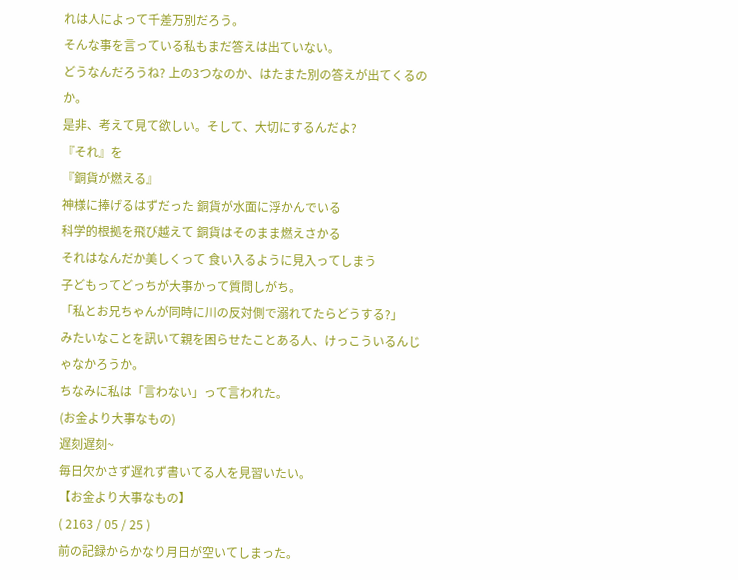れは人によって千差万別だろう。
そんな事を言っている私もまだ答えは出ていない。
どうなんだろうね? 上の3つなのか、はたまた別の答えが出てくるのか。
是非、考えて見て欲しい。そして、大切にするんだよ?
『それ』を
『銅貨が燃える』
神様に捧げるはずだった 銅貨が水面に浮かんでいる
科学的根拠を飛び越えて 銅貨はそのまま燃えさかる
それはなんだか美しくって 食い入るように見入ってしまう
子どもってどっちが大事かって質問しがち。
「私とお兄ちゃんが同時に川の反対側で溺れてたらどうする?」
みたいなことを訊いて親を困らせたことある人、けっこういるんじゃなかろうか。
ちなみに私は「言わない」って言われた。
(お金より大事なもの)
遅刻遅刻~
毎日欠かさず遅れず書いてる人を見習いたい。
【お金より大事なもの】
( 2163 / 05 / 25 )
前の記録からかなり月日が空いてしまった。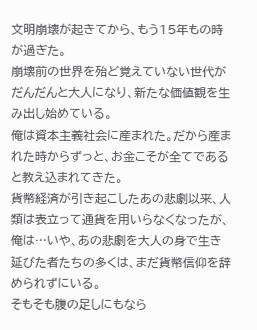文明崩壊が起きてから、もう15年もの時が過ぎた。
崩壊前の世界を殆ど覚えていない世代がだんだんと大人になり、新たな価値観を生み出し始めている。
俺は資本主義社会に産まれた。だから産まれた時からずっと、お金こそが全てであると教え込まれてきた。
貨幣経済が引き起こしたあの悲劇以来、人類は表立って通貨を用いらなくなったが、俺は…いや、あの悲劇を大人の身で生き延びた者たちの多くは、まだ貨幣信仰を辞められずにいる。
そもそも腹の足しにもなら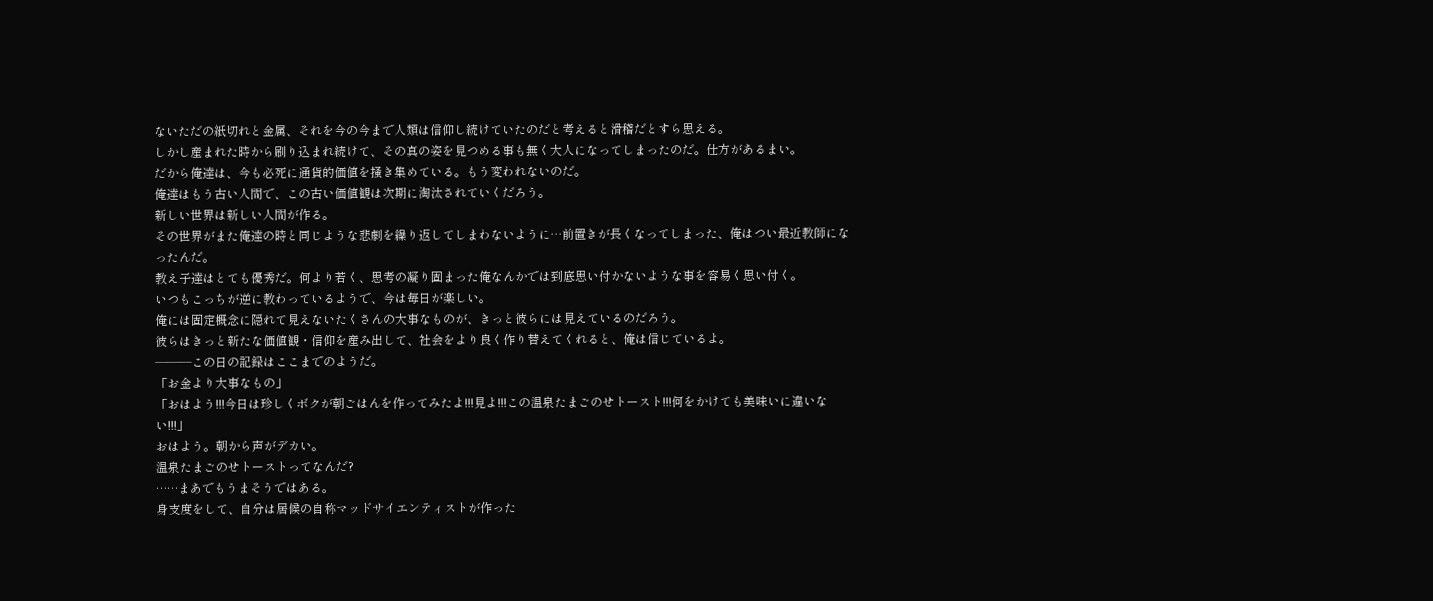ないただの紙切れと金属、それを今の今まで人類は信仰し続けていたのだと考えると滑稽だとすら思える。
しかし産まれた時から刷り込まれ続けて、その真の姿を見つめる事も無く大人になってしまったのだ。仕方があるまい。
だから俺達は、今も必死に通貨的価値を掻き集めている。もう変われないのだ。
俺達はもう古い人間で、この古い価値観は次期に淘汰されていくだろう。
新しい世界は新しい人間が作る。
その世界がまた俺達の時と同じような悲劇を繰り返してしまわないように…前置きが長くなってしまった、俺はつい最近教師になったんだ。
教え子達はとても優秀だ。何より若く、思考の凝り固まった俺なんかでは到底思い付かないような事を容易く思い付く。
いつもこっちが逆に教わっているようで、今は毎日が楽しい。
俺には固定概念に隠れて見えないたくさんの大事なものが、きっと彼らには見えているのだろう。
彼らはきっと新たな価値観・信仰を産み出して、社会をより良く作り替えてくれると、俺は信じているよ。
―――この日の記録はここまでのようだ。
「お金より大事なもの」
「おはよう!!!今日は珍しくボクが朝ごはんを作ってみたよ!!!見よ!!!この温泉たまごのせトースト!!!何をかけても美味いに違いない!!!」
おはよう。朝から声がデカい。
温泉たまごのせトーストってなんだ?
……まあでもうまそうではある。
身支度をして、自分は居候の自称マッドサイエンティストが作った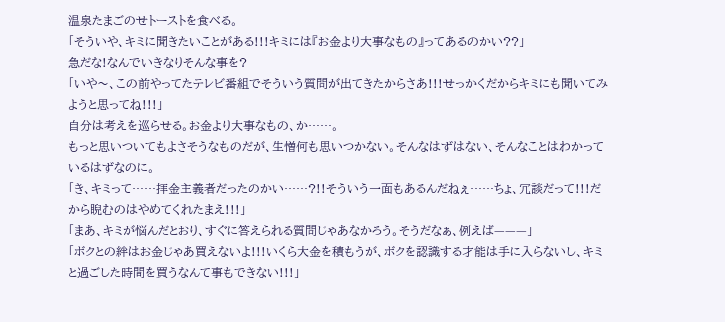温泉たまごのせトーストを食べる。
「そういや、キミに聞きたいことがある!!!キミには『お金より大事なもの』ってあるのかい??」
急だな!なんでいきなりそんな事を?
「いや〜、この前やってたテレビ番組でそういう質問が出てきたからさあ!!!せっかくだからキミにも聞いてみようと思ってね!!!」
自分は考えを巡らせる。お金より大事なもの、か……。
もっと思いついてもよさそうなものだが、生憎何も思いつかない。そんなはずはない、そんなことはわかっているはずなのに。
「き、キミって……拝金主義者だったのかい……?!!そういう一面もあるんだねぇ……ちょ、冗談だって!!!だから睨むのはやめてくれたまえ!!!」
「まあ、キミが悩んだとおり、すぐに答えられる質問じゃあなかろう。そうだなぁ、例えば———」
「ボクとの絆はお金じゃあ買えないよ!!!いくら大金を積もうが、ボクを認識する才能は手に入らないし、キミと過ごした時間を買うなんて事もできない!!!」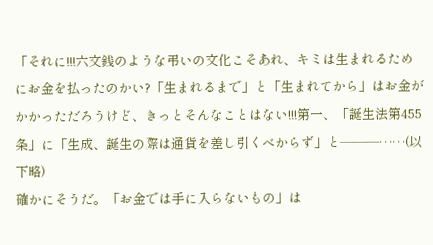「それに!!!六文銭のような弔いの文化こそあれ、キミは生まれるためにお金を払ったのかい?「生まれるまで」と「生まれてから」はお金がかかっただろうけど、きっとそんなことはない!!!第一、「誕生法第455条」に「生成、誕生の際は通貨を差し引くべからず」と———……(以下略)
確かにそうだ。「お金では手に入らないもの」は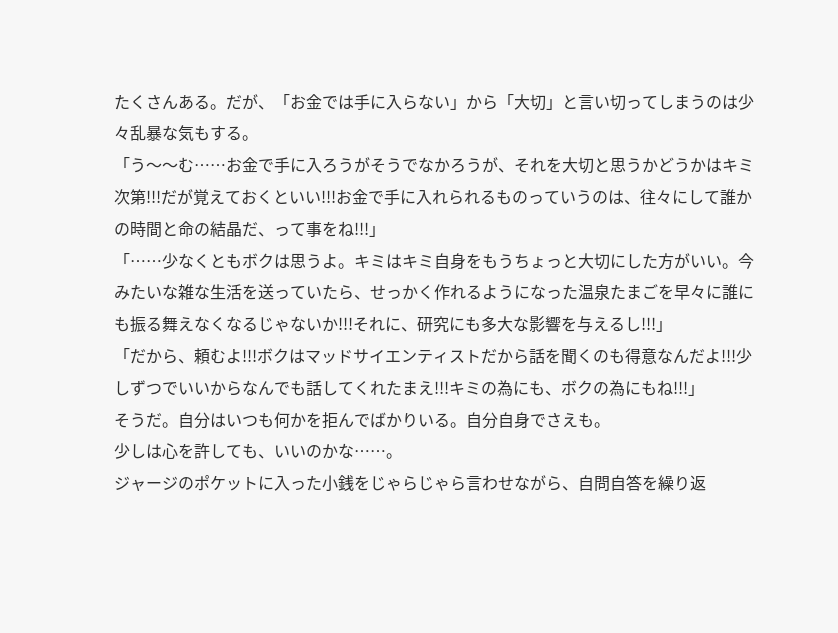たくさんある。だが、「お金では手に入らない」から「大切」と言い切ってしまうのは少々乱暴な気もする。
「う〜〜む……お金で手に入ろうがそうでなかろうが、それを大切と思うかどうかはキミ次第!!!だが覚えておくといい!!!お金で手に入れられるものっていうのは、往々にして誰かの時間と命の結晶だ、って事をね!!!」
「……少なくともボクは思うよ。キミはキミ自身をもうちょっと大切にした方がいい。今みたいな雑な生活を送っていたら、せっかく作れるようになった温泉たまごを早々に誰にも振る舞えなくなるじゃないか!!!それに、研究にも多大な影響を与えるし!!!」
「だから、頼むよ!!!ボクはマッドサイエンティストだから話を聞くのも得意なんだよ!!!少しずつでいいからなんでも話してくれたまえ!!!キミの為にも、ボクの為にもね!!!」
そうだ。自分はいつも何かを拒んでばかりいる。自分自身でさえも。
少しは心を許しても、いいのかな……。
ジャージのポケットに入った小銭をじゃらじゃら言わせながら、自問自答を繰り返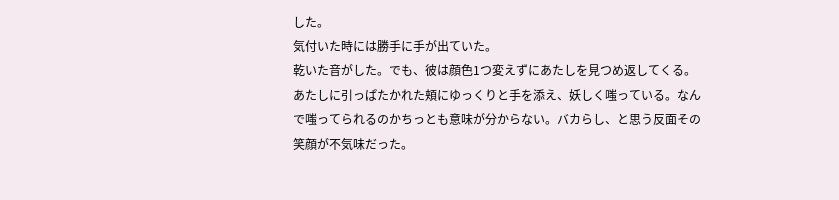した。
気付いた時には勝手に手が出ていた。
乾いた音がした。でも、彼は顔色1つ変えずにあたしを見つめ返してくる。あたしに引っぱたかれた頬にゆっくりと手を添え、妖しく嗤っている。なんで嗤ってられるのかちっとも意味が分からない。バカらし、と思う反面その笑顔が不気味だった。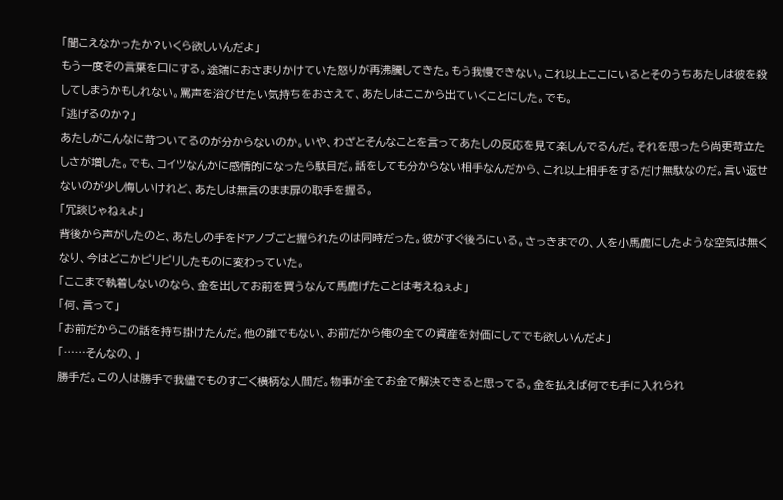「聞こえなかったか?いくら欲しいんだよ」
もう一度その言葉を口にする。途端におさまりかけていた怒りが再沸騰してきた。もう我慢できない。これ以上ここにいるとそのうちあたしは彼を殺してしまうかもしれない。罵声を浴びせたい気持ちをおさえて、あたしはここから出ていくことにした。でも。
「逃げるのか?」
あたしがこんなに苛ついてるのが分からないのか。いや、わざとそんなことを言ってあたしの反応を見て楽しんでるんだ。それを思ったら尚更苛立たしさが増した。でも、コイツなんかに感情的になったら駄目だ。話をしても分からない相手なんだから、これ以上相手をするだけ無駄なのだ。言い返せないのが少し悔しいけれど、あたしは無言のまま扉の取手を握る。
「冗談じゃねぇよ」
背後から声がしたのと、あたしの手をドアノブごと握られたのは同時だった。彼がすぐ後ろにいる。さっきまでの、人を小馬鹿にしたような空気は無くなり、今はどこかピリピリしたものに変わっていた。
「ここまで執着しないのなら、金を出してお前を買うなんて馬鹿げたことは考えねぇよ」
「何、言って」
「お前だからこの話を持ち掛けたんだ。他の誰でもない、お前だから俺の全ての資産を対価にしてでも欲しいんだよ」
「……そんなの、」
勝手だ。この人は勝手で我儘でものすごく横柄な人間だ。物事が全てお金で解決できると思ってる。金を払えば何でも手に入れられ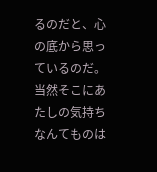るのだと、心の底から思っているのだ。当然そこにあたしの気持ちなんてものは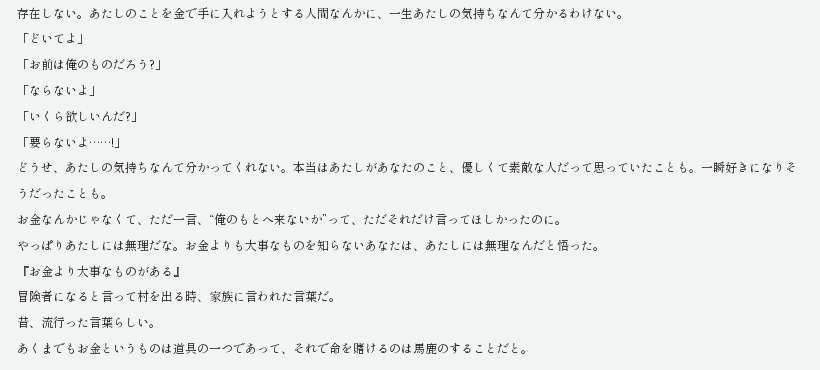存在しない。あたしのことを金で手に入れようとする人間なんかに、一生あたしの気持ちなんて分かるわけない。
「どいてよ」
「お前は俺のものだろう?」
「ならないよ」
「いくら欲しいんだ?」
「要らないよ……!」
どうせ、あたしの気持ちなんて分かってくれない。本当はあたしがあなたのこと、優しくて素敵な人だって思っていたことも。一瞬好きになりそうだったことも。
お金なんかじゃなくて、ただ一言、“俺のもとへ来ないか”って、ただそれだけ言ってほしかったのに。
やっぱりあたしには無理だな。お金よりも大事なものを知らないあなたは、あたしには無理なんだと悟った。
『お金より大事なものがある』
冒険者になると言って村を出る時、家族に言われた言葉だ。
昔、流行った言葉らしい。
あくまでもお金というものは道具の一つであって、それで命を賭けるのは馬鹿のすることだと。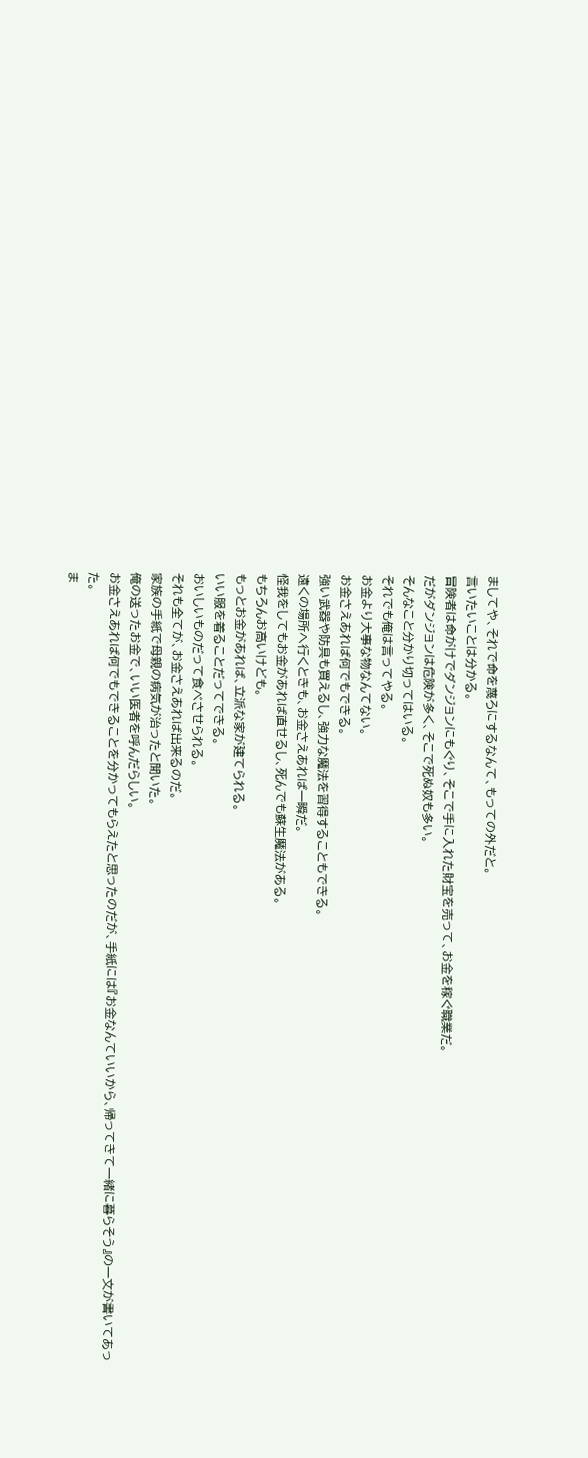ましてや、それで命を蔑ろにするなんて、もっての外だと。
言いたいことは分かる。
冒険者は命がけでダンジョンにもぐり、そこで手に入れた財宝を売って、お金を稼ぐ職業だ。
だがダンジョンは危険が多く、そこで死ぬ奴も多い。
そんなこと分かり切ってはいる。
それでも俺は言ってやる。
お金より大事な物なんてない。
お金さえあれば何でもできる。
強い武器や防具も買えるし、強力な魔法を習得することもできる。
遠くの場所へ行くときも、お金さえあれば一瞬だ。
怪我をしてもお金があれば直せるし、死んでも蘇生魔法がある。
もちろんお高いけども。
もっとお金があれば、立派な家が建てられる。
いい服を着ることだってできる。
おいしいものだって食べさせられる。
それも全てが、お金さえあれば出来るのだ。
家族の手紙で母親の病気が治ったと聞いた。
俺の送ったお金で、いい医者を呼んだらしい。
お金さえあれば何でもできることを分かってもらえたと思ったのだが、手紙には『お金なんていいから、帰ってきて一緒に暮らそう』の一文が書いてあった。
ま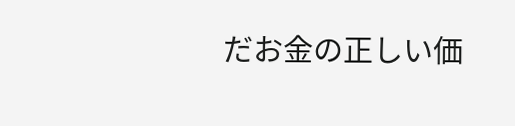だお金の正しい価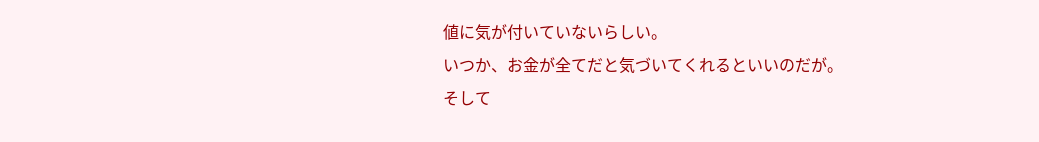値に気が付いていないらしい。
いつか、お金が全てだと気づいてくれるといいのだが。
そして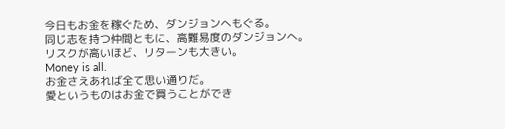今日もお金を稼ぐため、ダンジョンへもぐる。
同じ志を持つ仲間ともに、高難易度のダンジョンへ。
リスクが高いほど、リターンも大きい。
Money is all.
お金さえあれば全て思い通りだ。
愛というものはお金で買うことができ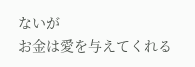ないが
お金は愛を与えてくれる